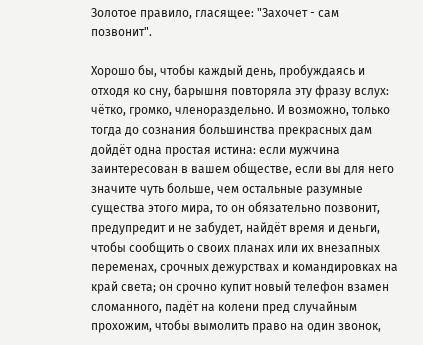Золотое правило, гласящее: "Захочет - сам позвонит".

Хорошо бы, чтобы каждый день, пробуждаясь и отходя ко сну, барышня повторяла эту фразу вслух: чётко, громко, членораздельно. И возможно, только тогда до сознания большинства прекрасных дам дойдёт одна простая истина: если мужчина заинтересован в вашем обществе, если вы для него значите чуть больше, чем остальные разумные существа этого мира, то он обязательно позвонит, предупредит и не забудет, найдёт время и деньги, чтобы сообщить о своих планах или их внезапных переменах, срочных дежурствах и командировках на край света; он срочно купит новый телефон взамен сломанного, падёт на колени пред случайным прохожим, чтобы вымолить право на один звонок,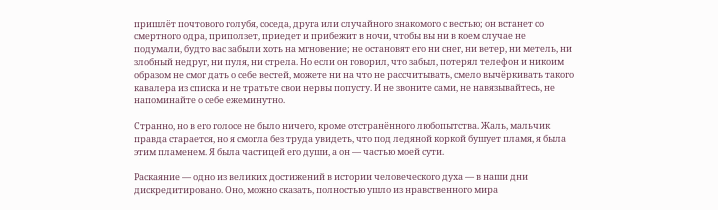пришлёт почтового голубя, соседа, друга или случайного знакомого с вестью; он встанет со смертного одра, приползет, приедет и прибежит в ночи, чтобы вы ни в коем случае не подумали, будто вас забыли хоть на мгновение; не остановят его ни снег, ни ветер, ни метель, ни злобный недруг, ни пуля, ни стрела. Но если он говорил, что забыл, потерял телефон и никоим образом не смог дать о себе вестей, можете ни на что не рассчитывать, смело вычёркивать такого кавалера из списка и не тратьте свои нервы попусту. И не звоните сами, не навязывайтесь, не напоминайте о себе ежеминутно.

Странно, но в его голосе не было ничего, кроме отстранённого любопытства. Жаль, мальчик правда старается, но я смогла без труда увидеть, что под ледяной коркой бушует пламя, я была этим пламенем. Я была частицей его души, а он — частью моей сути.

Раскаяние — одно из великих достижений в истории человеческого духа — в наши дни дискредитировано. Оно, можно сказать, полностью ушло из нравственного мира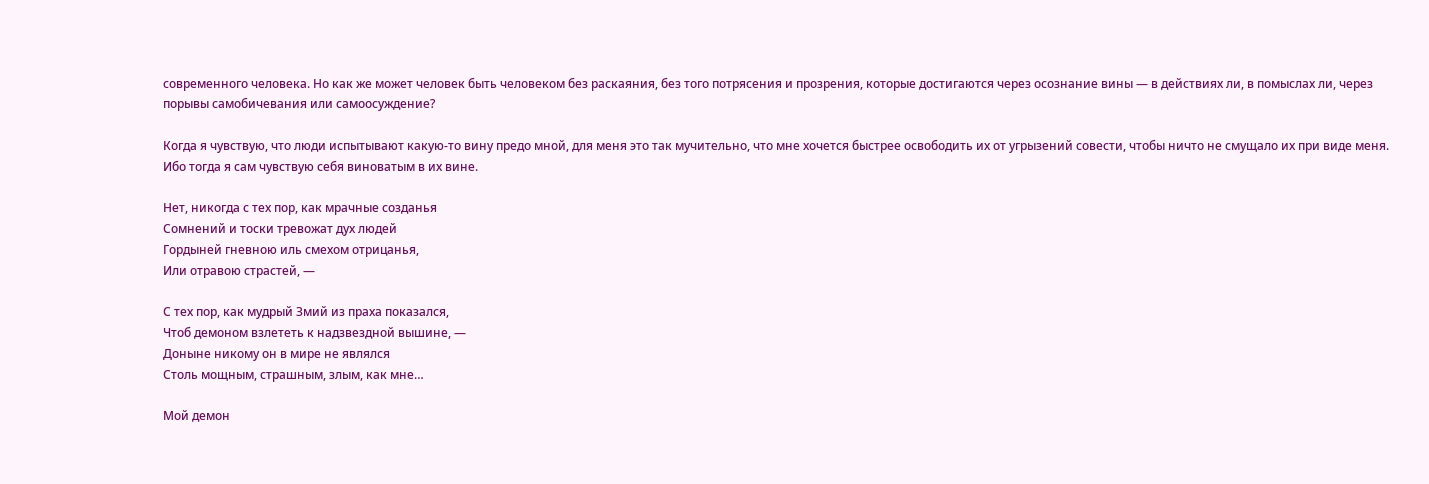современного человека. Но как же может человек быть человеком без раскаяния, без того потрясения и прозрения, которые достигаются через осознание вины — в действиях ли, в помыслах ли, через порывы самобичевания или самоосуждение?

Когда я чувствую, что люди испытывают какую-то вину предо мной, для меня это так мучительно, что мне хочется быстрее освободить их от угрызений совести, чтобы ничто не смущало их при виде меня. Ибо тогда я сам чувствую себя виноватым в их вине.

Нет, никогда с тех пор, как мрачные созданья
Сомнений и тоски тревожат дух людей
Гордыней гневною иль смехом отрицанья,
Или отравою страстей, —

С тех пор, как мудрый Змий из праха показался,
Чтоб демоном взлететь к надзвездной вышине, —
Доныне никому он в мире не являлся
Столь мощным, страшным, злым, как мне…

Мой демон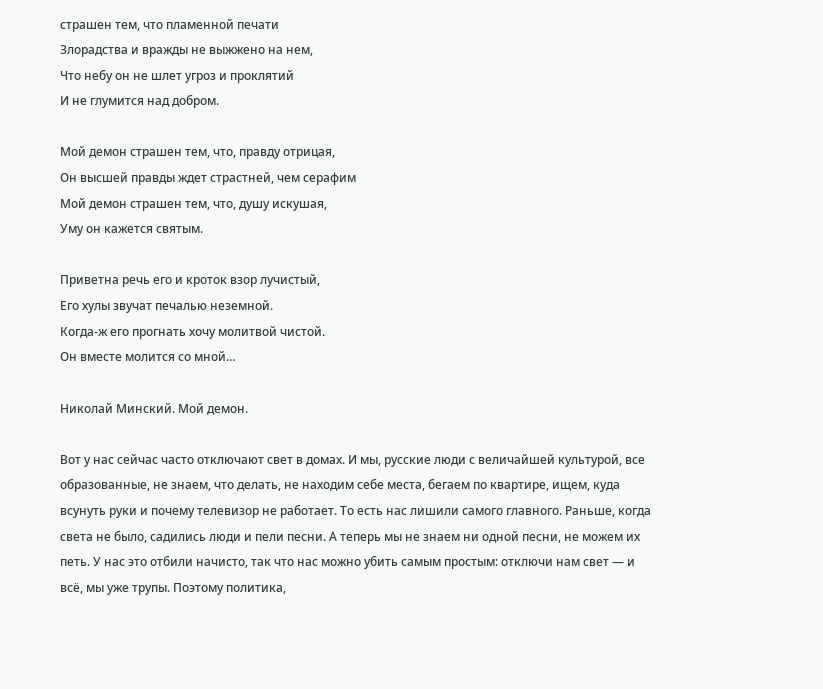страшен тем, что пламенной печати
Злорадства и вражды не выжжено на нем,
Что небу он не шлет угроз и проклятий
И не глумится над добром.

Мой демон страшен тем, что, правду отрицая,
Он высшей правды ждет страстней, чем серафим
Мой демон страшен тем, что, душу искушая,
Уму он кажется святым.

Приветна речь его и кроток взор лучистый,
Его хулы звучат печалью неземной.
Когда-ж его прогнать хочу молитвой чистой.
Он вместе молится со мной…

Николай Минский. Мой демон.

Вот у нас сейчас часто отключают свет в домах. И мы, русские люди с величайшей культурой, все образованные, не знаем, что делать, не находим себе места, бегаем по квартире, ищем, куда всунуть руки и почему телевизор не работает. То есть нас лишили самого главного. Раньше, когда света не было, садились люди и пели песни. А теперь мы не знаем ни одной песни, не можем их петь. У нас это отбили начисто, так что нас можно убить самым простым: отключи нам свет — и всё, мы уже трупы. Поэтому политика,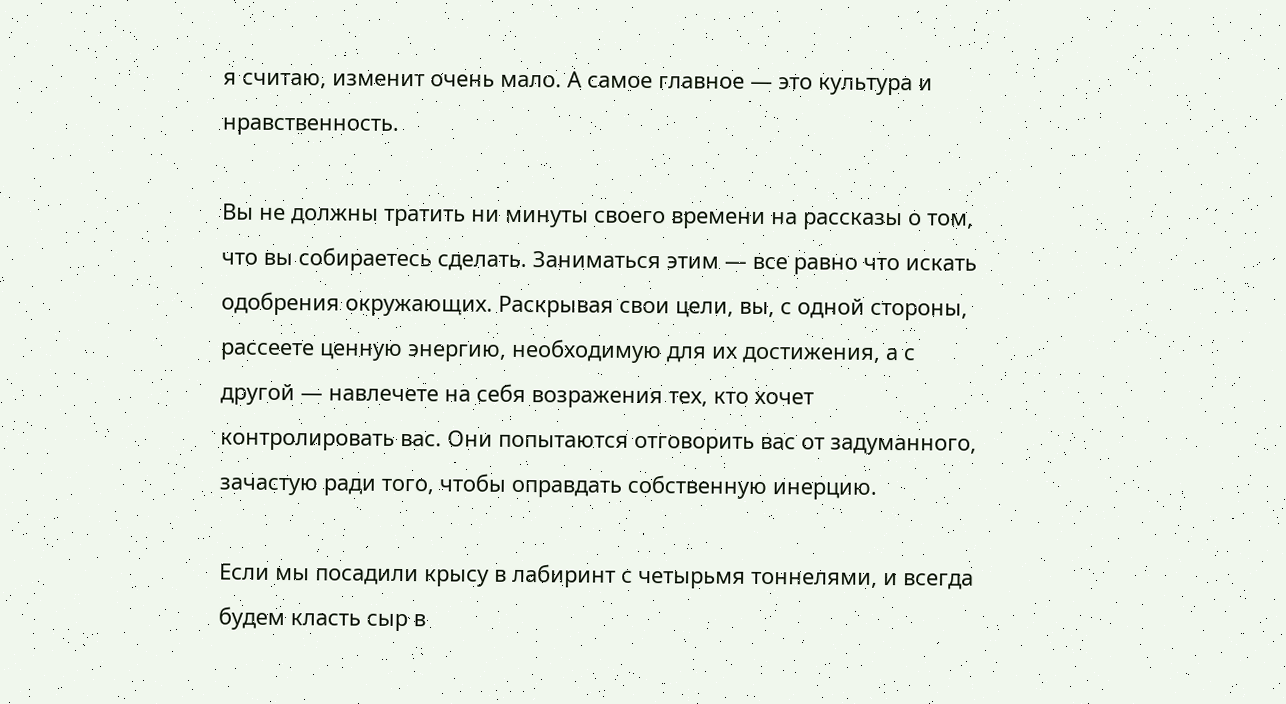я считаю, изменит очень мало. А самое главное — это культура и нравственность.

Вы не должны тратить ни минуты своего времени на рассказы о том, что вы собираетесь сделать. Заниматься этим — все равно что искать одобрения окружающих. Раскрывая свои цели, вы, с одной стороны, рассеете ценную энергию, необходимую для их достижения, а с другой — навлечете на себя возражения тех, кто хочет контролировать вас. Они попытаются отговорить вас от задуманного, зачастую ради того, чтобы оправдать собственную инерцию.

Если мы посадили крысу в лабиринт с четырьмя тоннелями, и всегда будем класть сыр в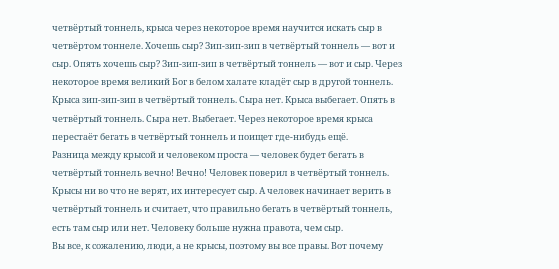четвёртый тоннель, крыса через некоторое время научится искать сыр в четвёртом тоннеле. Хочешь сыр? Зип-зип-зип в четвёртый тоннель — вот и сыр. Опять хочешь сыр? Зип-зип-зип в четвёртый тоннель — вот и сыр. Через некоторое время великий Бог в белом халате кладёт сыр в другой тоннель. Крыса зип-зип-зип в четвёртый тоннель. Сыра нет. Крыса выбегает. Опять в четвёртый тоннель. Сыра нет. Выбегает. Через некоторое время крыса перестаёт бегать в четвёртый тоннель и поищет где-нибудь ещё.
Разница между крысой и человеком проста — человек будет бегать в четвёртый тоннель вечно! Вечно! Человек поверил в четвёртый тоннель. Крысы ни во что не верят, их интересует сыр. А человек начинает верить в четвёртый тоннель и считает, что правильно бегать в четвёртый тоннель, есть там сыр или нет. Человеку больше нужна правота, чем сыр.
Вы все, к сожалению, люди, а не крысы, поэтому вы все правы. Вот почему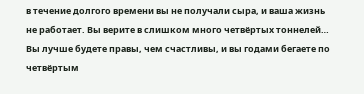в течение долгого времени вы не получали сыра, и ваша жизнь не работает. Вы верите в слишком много четвёртых тоннелей… Вы лучше будете правы, чем счастливы, и вы годами бегаете по четвёртым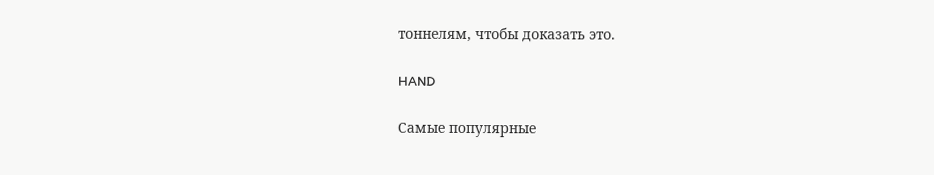тоннелям, чтобы доказать это.

HAND

Самые популярные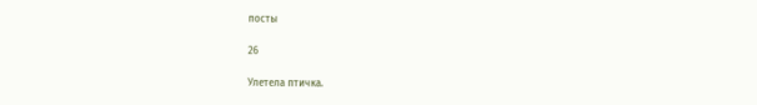посты

26

Улетела птичка.